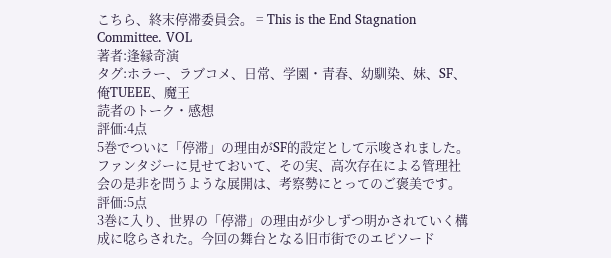こちら、終末停滞委員会。 = This is the End Stagnation Committee. VOL
著者:逢縁奇演
タグ:ホラー、ラブコメ、日常、学園・青春、幼馴染、妹、SF、俺TUEEE、魔王
読者のトーク・感想
評価:4点
5巻でついに「停滞」の理由がSF的設定として示唆されました。ファンタジーに見せておいて、その実、高次存在による管理社会の是非を問うような展開は、考察勢にとってのご褒美です。
評価:5点
3巻に入り、世界の「停滞」の理由が少しずつ明かされていく構成に唸らされた。今回の舞台となる旧市街でのエピソード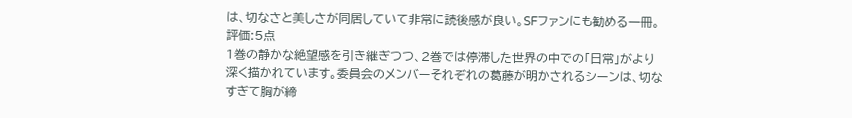は、切なさと美しさが同居していて非常に読後感が良い。SFファンにも勧める一冊。
評価:5点
1巻の静かな絶望感を引き継ぎつつ、2巻では停滞した世界の中での「日常」がより深く描かれています。委員会のメンバーそれぞれの葛藤が明かされるシーンは、切なすぎて胸が締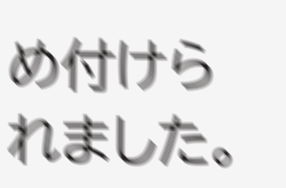め付けられました。